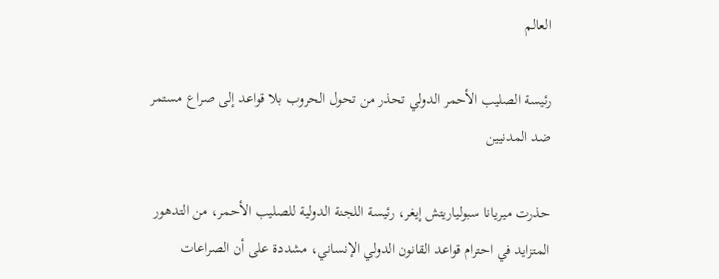العالم

رئيسة الصليب الأحمر الدولي تحذر من تحول الحروب بلا قواعد إلى صراع مستمر ضد المدنيين

حذرت ميريانا سبولياريتش إيغر، رئيسة اللجنة الدولية للصليب الأحمر، من التدهور المتزايد في احترام قواعد القانون الدولي الإنساني، مشددة على أن الصراعات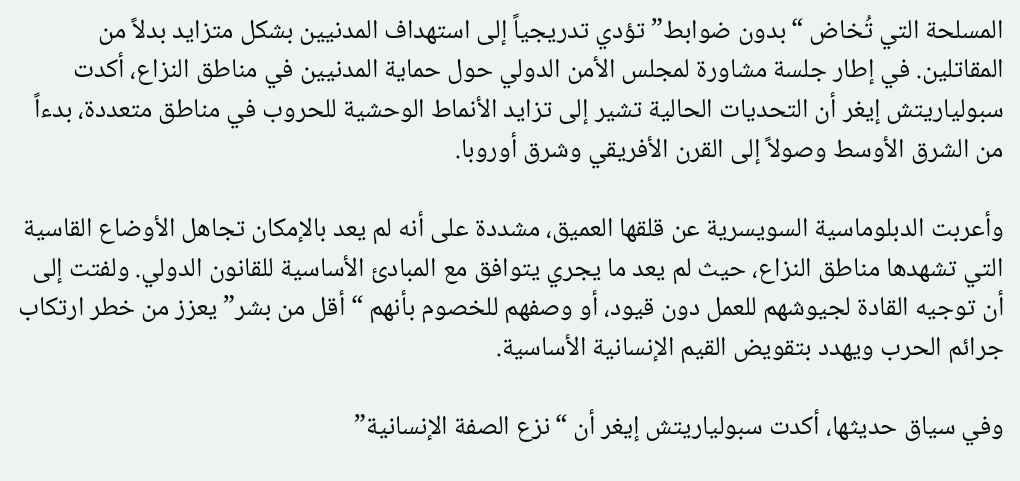المسلحة التي تُخاض “بدون ضوابط” تؤدي تدريجياً إلى استهداف المدنيين بشكل متزايد بدلاً من المقاتلين. في إطار جلسة مشاورة لمجلس الأمن الدولي حول حماية المدنيين في مناطق النزاع، أكدت سبولياريتش إيغر أن التحديات الحالية تشير إلى تزايد الأنماط الوحشية للحروب في مناطق متعددة، بدءاً من الشرق الأوسط وصولاً إلى القرن الأفريقي وشرق أوروبا.

وأعربت الدبلوماسية السويسرية عن قلقها العميق، مشددة على أنه لم يعد بالإمكان تجاهل الأوضاع القاسية التي تشهدها مناطق النزاع، حيث لم يعد ما يجري يتوافق مع المبادئ الأساسية للقانون الدولي. ولفتت إلى أن توجيه القادة لجيوشهم للعمل دون قيود، أو وصفهم للخصوم بأنهم “أقل من بشر” يعزز من خطر ارتكاب جرائم الحرب ويهدد بتقويض القيم الإنسانية الأساسية.

وفي سياق حديثها، أكدت سبولياريتش إيغر أن “نزع الصفة الإنسانية”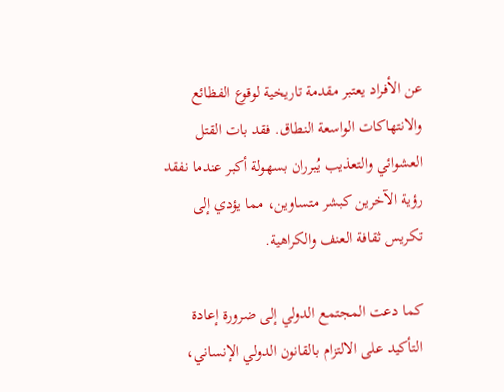عن الأفراد يعتبر مقدمة تاريخية لوقوع الفظائع والانتهاكات الواسعة النطاق. فقد بات القتل العشوائي والتعذيب يُبرران بسهولة أكبر عندما نفقد رؤية الآخرين كبشر متساوين، مما يؤدي إلى تكريس ثقافة العنف والكراهية.

كما دعت المجتمع الدولي إلى ضرورة إعادة التأكيد على الالتزام بالقانون الدولي الإنساني،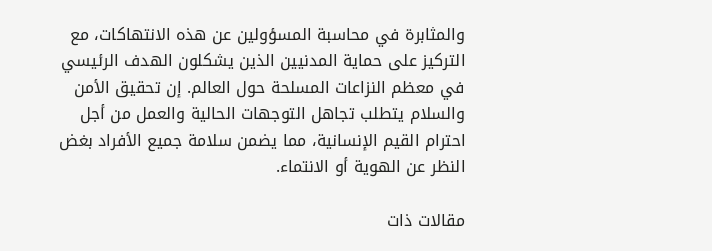والمثابرة في محاسبة المسؤولين عن هذه الانتهاكات، مع التركيز على حماية المدنيين الذين يشكلون الهدف الرئيسي في معظم النزاعات المسلحة حول العالم. إن تحقيق الأمن والسلام يتطلب تجاهل التوجهات الحالية والعمل من أجل احترام القيم الإنسانية، مما يضمن سلامة جميع الأفراد بغض النظر عن الهوية أو الانتماء.

مقالات ذات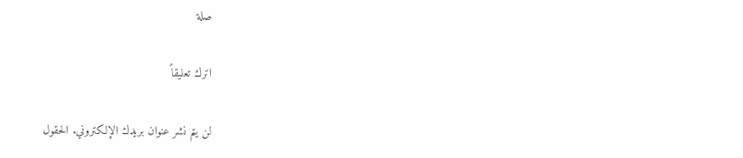صلة

اترك تعليقاً

لن يتم نشر عنوان بريدك الإلكتروني. الحقول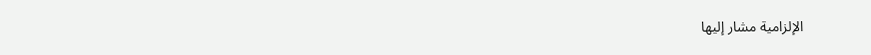الإلزامية مشار إليها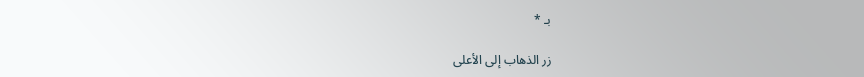بـ *

زر الذهاب إلى الأعلى